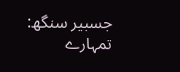جسبیر سنگھ: تمہارے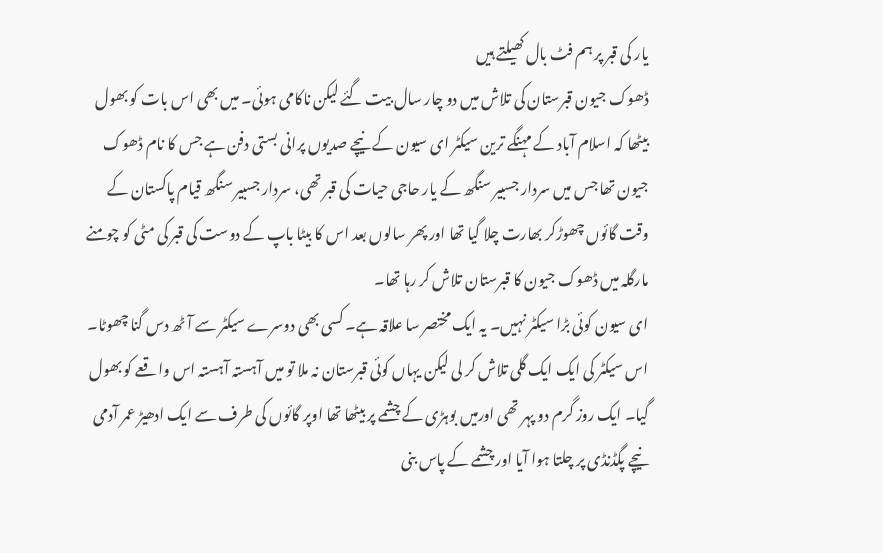یار کی قبر پر ہم فٹ بال کھیلتے ہیں
ڈھوک جیون قبرستان کی تلاش میں دو چار سال بیت گئے لیکن ناکامی ہوئی۔ میں بھی اس بات کو بھول بیٹھا کہ اسلام آباد کے مہنگے ترین سیکٹر ای سیون کے نیچے صدیوں پرانی بستی دفن ہے جس کا نام ڈھوک جیون تھا جس میں سردار جسبیر سنگھ کے یار حاجی حیات کی قبر تھی، سردار جسبیر سنگھ قیام پاکستان کے وقت گائوں چھوڑکر بھارت چلا گیا تھا اور پھر سالوں بعد اس کا بیٹا باپ کے دوست کی قبر کی مٹی کو چومنے مارگلہ میں ڈھوک جیون کا قبرستان تلاش کر رہا تھا۔
ای سیون کوئی بڑا سیکٹر نہیں۔ یہ ایک مختصر سا علاقہ ہے۔ کسی بھی دوسرے سیکٹر سے آٹھ دس گنا چھوٹا۔ اس سیکٹر کی ایک ایک گلی تلاش کر لی لیکن یہاں کوئی قبرستان نہ ملا تو میں آہستہ آہستہ اس واقعے کو بھول گیا۔ ایک روز گرم دو پہر تھی اورمیں بوہڑی کے چشمے پر بیٹھا تھا اوپر گائوں کی طرف سے ایک ادھیڑ عمر آدمی نیچے پگڈنڈی پر چلتا ہوا آیا اور چشمے کے پاس بنی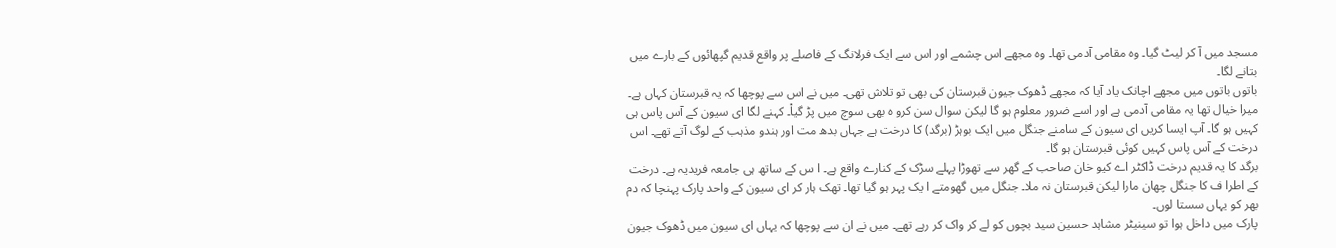مسجد میں آ کر لیٹ گیا۔ وہ مقامی آدمی تھا۔ وہ مجھے اس چشمے اور اس سے ایک فرلانگ کے فاصلے پر واقع قدیم گپھائوں کے بارے میں بتانے لگا۔
باتوں باتوں میں مجھے اچانک یاد آیا کہ مجھے ڈھوک جیون قبرستان کی بھی تو تلاش تھی۔ میں نے اس سے پوچھا کہ یہ قبرستان کہاں ہے۔ میرا خیال تھا یہ مقامی آدمی ہے اور اسے ضرور معلوم ہو گا لیکن سوال سن کرو ہ بھی سوچ میں پڑ گیاْ۔ کہنے لگا ای سیون کے آس پاس ہی کہیں ہو گا۔ آپ ایسا کریں ای سیون کے سامنے جنگل میں ایک بوہڑ (برگد) کا درخت ہے جہاں بدھ مت اور ہندو مذہب کے لوگ آتے تھے۔ اس درخت کے آس پاس کہیں کوئی قبرستان ہو گا۔
برگد کا یہ قدیم درخت ڈاکٹر اے کیو خان صاحب کے گھر سے تھوڑا پہلے سڑک کے کنارے واقع ہے۔ ا س کے ساتھ ہی جامعہ فریدیہ ہے۔ درخت کے اطرا ف کا جنگل چھان مارا لیکن قبرستان نہ ملا۔ جنگل میں گھومتے ا یک پہر ہو گیا تھا۔ تھک ہار کر ای سیون کے واحد پارک پہنچا کہ دم بھر کو یہاں سستا لوں۔
پارک میں داخل ہوا تو سینیٹر مشاہد حسین سید بچوں کو لے کر واک کر رہے تھے۔ میں نے ان سے پوچھا کہ یہاں ای سیون میں ڈھوک جیون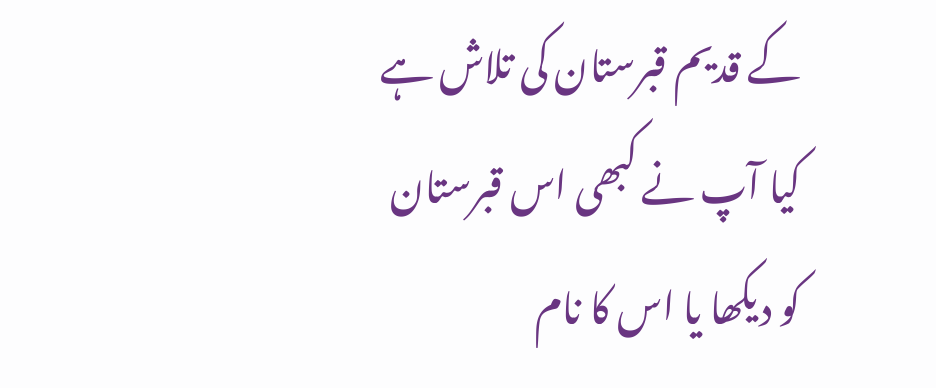کے قدیم قبرستان کی تلاش ہے کیا آپ نے کبھی اس قبرستان کو دیکھا یا اس کا نام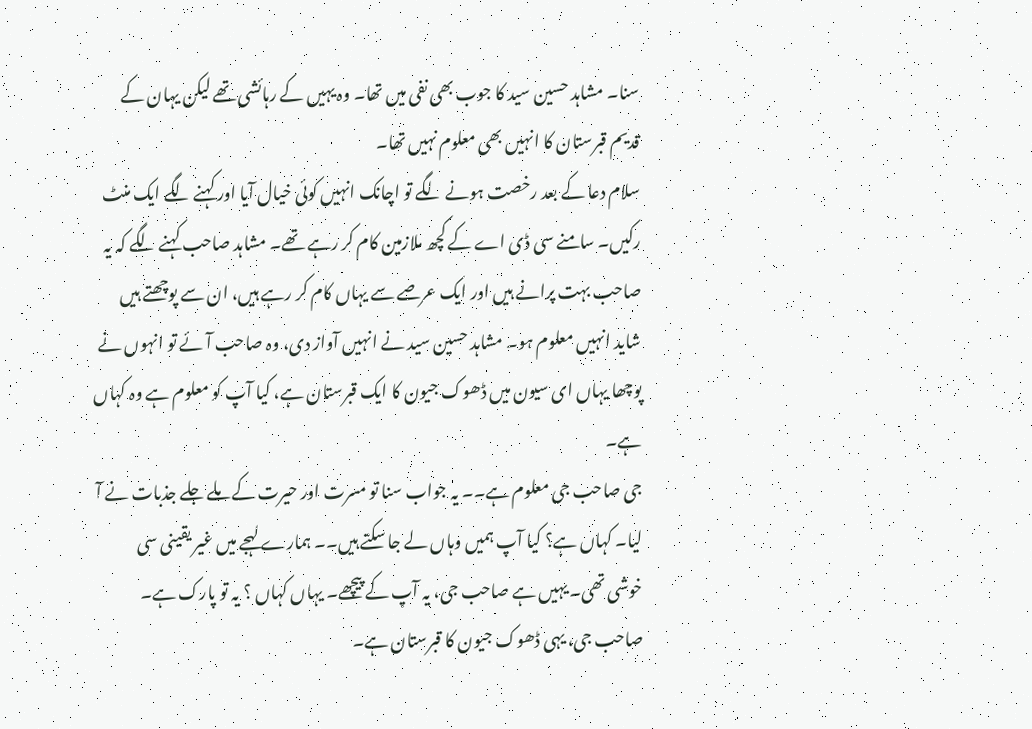سنا۔ مشاہد حسین سید کا جوب بھی نفی میں تھا۔ وہ یہیں کے رہائشی تھے لیکن یہان کے قدیم قبرستان کا انہیں بھی معلوم نہیں تھا۔
سلام دعا کے بعد رخصت ہونے لگے تو اچانک انہیں کوئی خیال آیا اور کہنے لگے ایک منٹ رکیں۔ سامنے سی ڈی اے کے کچھ ملازمین کام کر رہے تھے۔ مشاہد صاحب کہنے لگے کہ یہ صاحب بہت پرانے ہیں اور ایک عرصے سے یہاں کام کر رہے ہیں، ان سے پوچھتے ہیں شاید انہیں معلوم ہو۔ مشاہد حسین سید نے انہیں آواز دی، وہ صاحب آئے تو انہوں نے پوچھا یہاں ای سیون میں ڈھوک جیون کا ایک قبرستان ہے، کیا آپ کو معلوم ہے وہ کہاں ہے۔
جی صاحب جی معلوم ہے۔۔ یہ جواب سنا تو مسرت اور حیرت کے ملے جلے جذبات نے آ لیا۔ کہاں ہے؟ کیا آپ ہمیں وہاں لے جا سکتے ہیں۔۔ ہمارے لہجے میں غیر یقینی سی خوشی تھی۔ یہیں ہے صاحب جی، یہ آپ کے پیچھے۔ یہاں کہاں ؟ یہ تو پارک ہے۔ صاحب جی، یہی ڈھوک جیون کا قبرستان ہے۔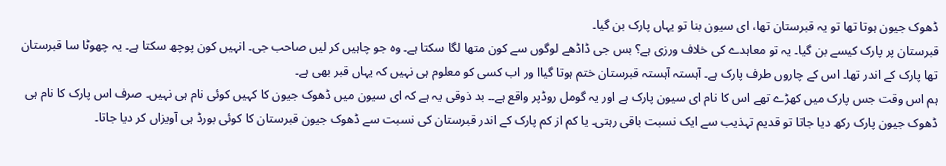ڈھوک جیون ہوتا تھا تو یہ قبرستان تھا، ای سیون بنا تو یہاں پارک بن گیا۔
قبرستان پر پارک کیسے بن گیا۔ یہ تو معاہدے کی خلاف ورزی ہے؟ بس جی ڈاڈھے لوگوں سے کون متھا لگا سکتا ہے۔ وہ جو چاہیں کر لیں صاحب جی۔ انہیں کون پوچھ سکتا ہے۔ یہ چھوٹا سا قبرستان تھا پارک کے اندر تھا۔ اس کے چاروں طرف پارک ہے۔ آہستہ آہستہ قبرستان ختم ہوتا گیاا ور اب کسی کو معلوم ہی نہیں کہ یہاں قبر بھی ہے۔
ہم اس وقت جس پارک میں کھڑے تھے اس کا نام ای سیون پارک ہے اور یہ گومل روڈپر واقع ہے۔۔ بد ذوقی یہ ہے کہ ای سیون میں ڈھوک جیون کا کہیں کوئی نام ہی نہیں۔ صرف اس پارک کا نام ہی ڈھوک جیون پارک رکھ دیا جاتا تو قدیم تہذیب سے ایک نسبت باقی رہتی۔ یا کم از کم پارک کے اندر قبرستان کی نسبت سے ڈھوک جیون قبرستان کا کوئی بورڈ ہی آویزاں کر دیا جاتا۔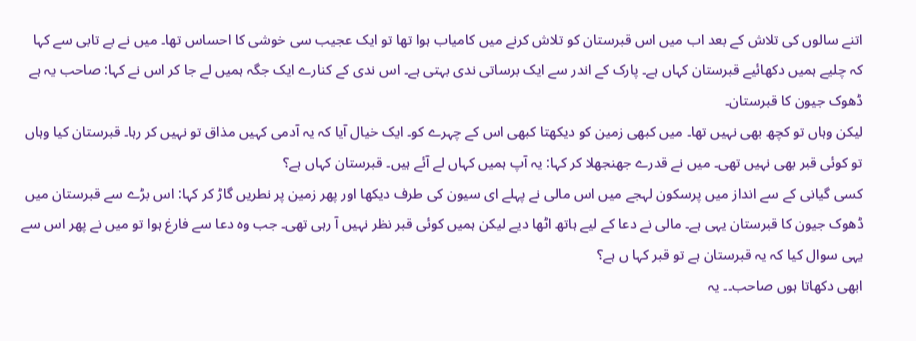اتنے سالوں کی تلاش کے بعد اب میں اس قبرستان کو تلاش کرنے میں کامیاب ہوا تھا تو ایک عجیب سی خوشی کا احساس تھا۔ میں نے بے تابی سے کہا کہ چلیے ہمیں دکھائیے قبرستان کہاں ہے۔ پارک کے اندر سے ایک برساتی ندی بہتی ہے۔ اس ندی کے کنارے ایک جگہ ہمیں لے جا کر اس نے کہا: صاحب یہ ہے ڈھوک جیون کا قبرستان۔
لیکن وہاں تو کچھ بھی نہیں تھا۔ میں کبھی زمین کو دیکھتا کبھی اس کے چہرے کو۔ ایک خیال آیا کہ یہ آدمی کہیں مذاق تو نہیں کر رہا۔ قبرستان کیا وہاں تو کوئی قبر بھی نہیں تھی۔ میں نے قدرے جھنجھلا کر کہا: یہ آپ ہمیں کہاں لے آئے ہیں۔ قبرستان کہاں ہے؟
کسی گیانی کے سے انداز میں پرسکون لہجے میں اس مالی نے پہلے ای سیون کی طرف دیکھا اور پھر زمین پر نطریں گاڑ کر کہا: اس بڑے سے قبرستان میں ڈھوک جیون کا قبرستان یہی ہے۔ مالی نے دعا کے لیے ہاتھ اٹھا دیے لیکن ہمیں کوئی قبر نظر نہیں آ رہی تھی۔ جب وہ دعا سے فارغ ہوا تو میں نے پھر اس سے یہی سوال کیا کہ یہ قبرستان ہے تو قبر کہا ں ہے؟
ابھی دکھاتا ہوں صاحب۔۔ یہ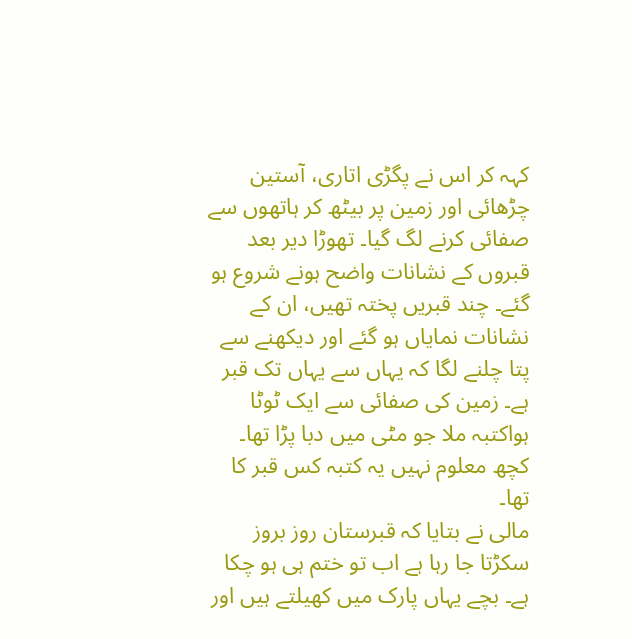کہہ کر اس نے پگڑی اتاری، آستین چڑھائی اور زمین پر بیٹھ کر ہاتھوں سے صفائی کرنے لگ گیا۔ تھوڑا دیر بعد قبروں کے نشانات واضح ہونے شروع ہو گئے۔ چند قبریں پختہ تھیں، ان کے نشانات نمایاں ہو گئے اور دیکھنے سے پتا چلنے لگا کہ یہاں سے یہاں تک قبر ہے۔ زمین کی صفائی سے ایک ٹوٹا ہواکتبہ ملا جو مٹی میں دبا پڑا تھا۔ کچھ معلوم نہیں یہ کتبہ کس قبر کا تھا۔
مالی نے بتایا کہ قبرستان روز بروز سکڑتا جا رہا ہے اب تو ختم ہی ہو چکا ہے۔ بچے یہاں پارک میں کھیلتے ہیں اور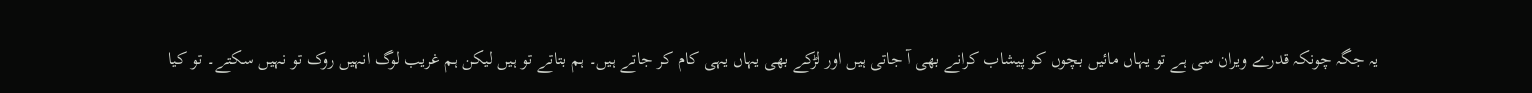یہ جگہ چونکہ قدرے ویران سی ہے تو یہاں مائیں بچوں کو پیشاب کرانے بھی آ جاتی ہیں اور لڑکے بھی یہاں یہی کام کر جاتے ہیں۔ ہم بتاتے تو ہیں لیکن ہم غریب لوگ انہیں روک تو نہیں سکتے۔ تو کیا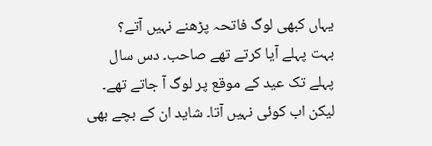یہاں کبھی لوگ فاتحہ پڑھنے نہیں آتے؟
بہت پہلے آیا کرتے تھے صاحب۔ دس سال پہلے تک عید کے موقع پر لوگ آ جاتے تھے۔ لیکن اب کوئی نہیں آتا۔ شاید ان کے بچے بھی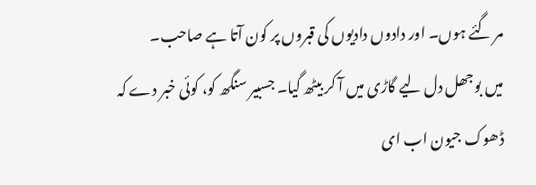مر گئے ہوں۔ اور دادوں دادیوں کی قبروں پر کون آتا ہے صاحب۔
میں بوجھل دل لیے گاڑی میں آ کر بیٹھ گیا۔ جسبیر سنگھ کو، کوئی خبر دے کہ ڈھوک جیون اب ای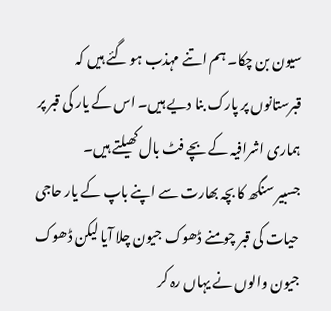سیون بن چکا۔ ہم اتنے مہذب ہو گئے ہیں کہ قبرستانوں پر پارک بنا دیے ہیں۔ اس کے یار کی قبر پر ہماری اشرافیہ کے بچے فٹ بال کھیلتے ہیں۔
جسبیر سنگھ کا بچہ بھارت سے اپنے باپ کے یار حاجی حیات کی قبر چومنے ڈھوک جیون چلا آیا لیکن ڈھوک جیون والوں نے یہاں رہ کر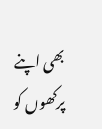بھی اپنے پرکھوں کو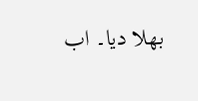بھلا دیا۔ اب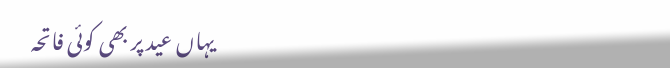یہاں عید پر بھی کوئی فاتحہ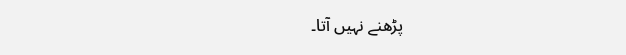پڑھنے نہیں آتا۔